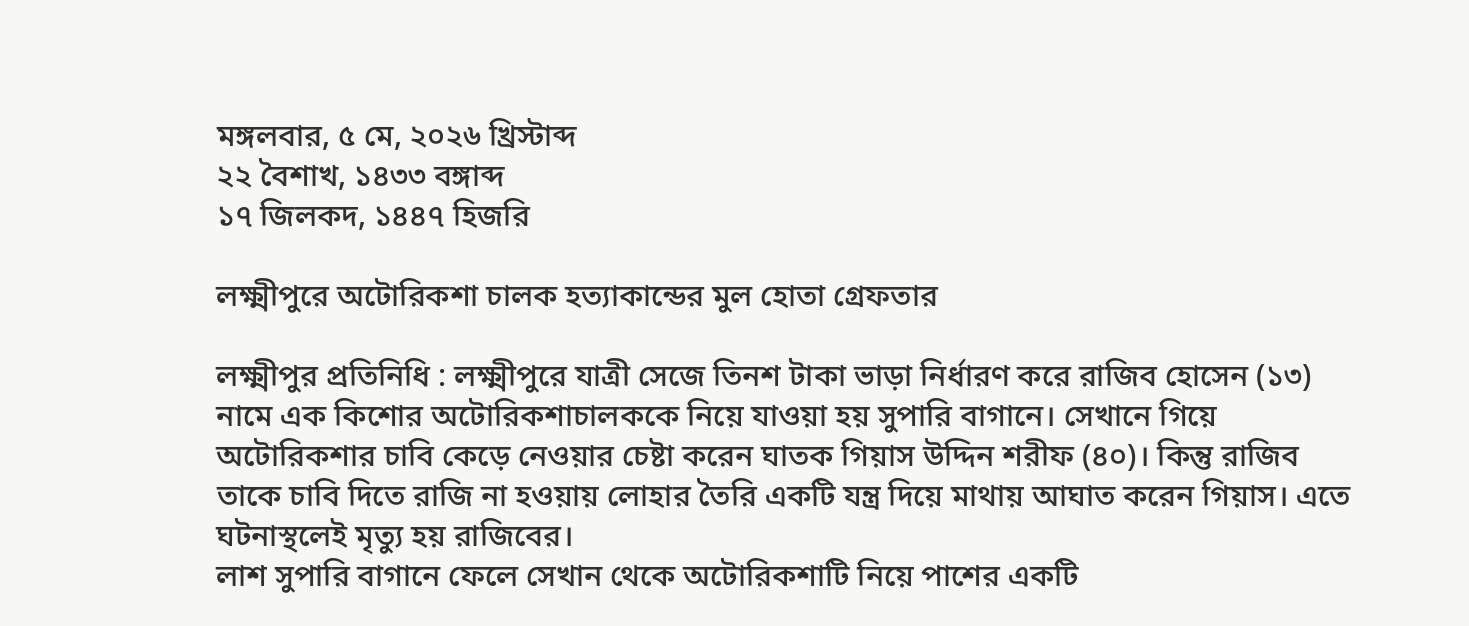মঙ্গলবার, ৫ মে, ২০২৬ খ্রিস্টাব্দ
২২ বৈশাখ, ১৪৩৩ বঙ্গাব্দ
১৭ জিলকদ, ১৪৪৭ হিজরি

লক্ষ্মীপুরে অটোরিকশা চালক হত্যাকান্ডের মুল হোতা গ্রেফতার

লক্ষ্মীপুর প্রতিনিধি : লক্ষ্মীপুরে যাত্রী সেজে তিনশ টাকা ভাড়া নির্ধারণ করে রাজিব হোসেন (১৩) নামে এক কিশোর অটোরিকশাচালককে নিয়ে যাওয়া হয় সুপারি বাগানে। সেখানে গিয়ে অটোরিকশার চাবি কেড়ে নেওয়ার চেষ্টা করেন ঘাতক গিয়াস উদ্দিন শরীফ (৪০)। কিন্তু রাজিব তাকে চাবি দিতে রাজি না হওয়ায় লোহার তৈরি একটি যন্ত্র দিয়ে মাথায় আঘাত করেন গিয়াস। এতে ঘটনাস্থলেই মৃত্যু হয় রাজিবের।
লাশ সুপারি বাগানে ফেলে সেখান থেকে অটোরিকশাটি নিয়ে পাশের একটি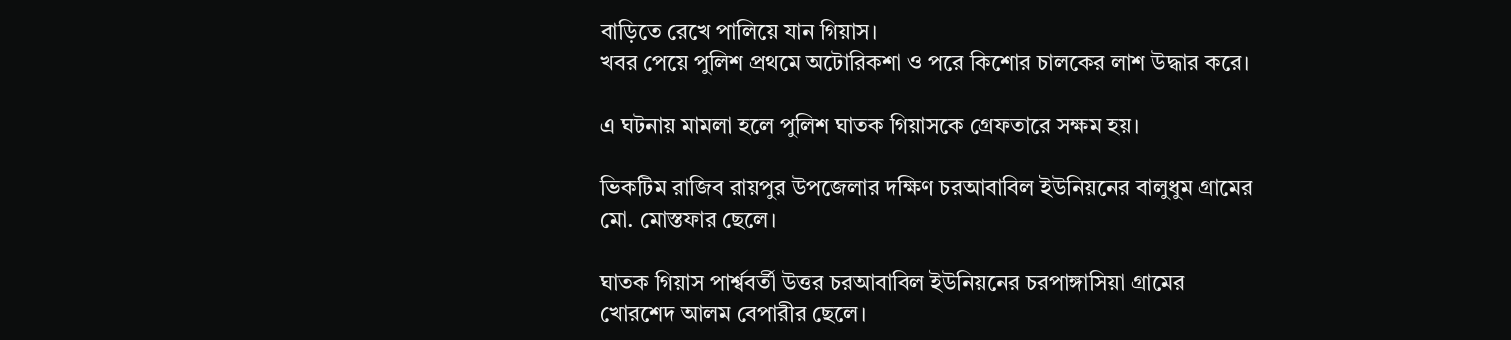বাড়িতে রেখে পালিয়ে যান গিয়াস।
খবর পেয়ে পুলিশ প্রথমে অটোরিকশা ও পরে কিশোর চালকের লাশ উদ্ধার করে।

এ ঘটনায় মামলা হলে পুলিশ ঘাতক গিয়াসকে গ্রেফতারে সক্ষম হয়।

ভিকটিম রাজিব রায়পুর উপজেলার দক্ষিণ চরআবাবিল ইউনিয়নের বালুধুম গ্রামের মো. মোস্তফার ছেলে।

ঘাতক গিয়াস পার্শ্ববর্তী উত্তর চরআবাবিল ইউনিয়নের চরপাঙ্গাসিয়া গ্রামের খোরশেদ আলম বেপারীর ছেলে।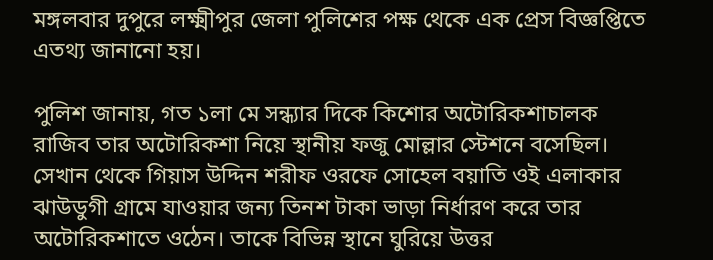মঙ্গলবার দুপুরে লক্ষ্মীপুর জেলা পুলিশের পক্ষ থেকে এক প্রেস বিজ্ঞপ্তিতে এতথ্য জানানো হয়।

পুলিশ জানায়, গত ১লা মে সন্ধ্যার দিকে কিশোর অটোরিকশাচালক রাজিব তার অটোরিকশা নিয়ে স্থানীয় ফজু মোল্লার স্টেশনে বসেছিল। সেখান থেকে গিয়াস উদ্দিন শরীফ ওরফে সোহেল বয়াতি ওই এলাকার ঝাউডুগী গ্রামে যাওয়ার জন্য তিনশ টাকা ভাড়া নির্ধারণ করে তার অটোরিকশাতে ওঠেন। তাকে বিভিন্ন স্থানে ঘুরিয়ে উত্তর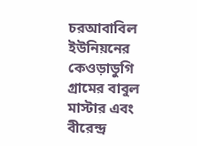চরআবাবিল ইউনিয়নের কেওড়াডুগি গ্রামের বাবুল মাস্টার এবং বীরেন্দ্র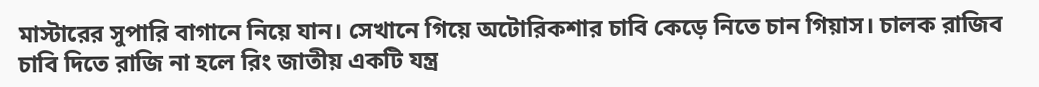মাস্টারের সুপারি বাগানে নিয়ে যান। সেখানে গিয়ে অটোরিকশার চাবি কেড়ে নিতে চান গিয়াস। চালক রাজিব চাবি দিতে রাজি না হলে রিং জাতীয় একটি যন্ত্র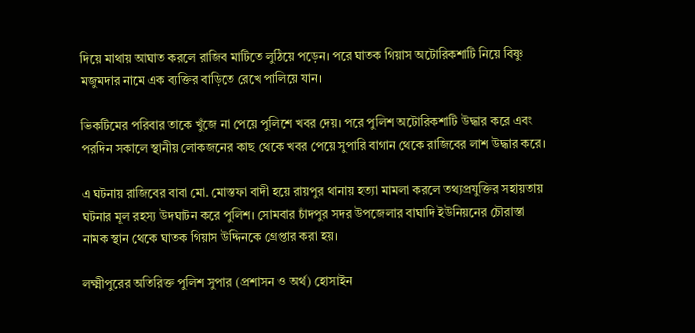দিয়ে মাথায় আঘাত করলে রাজিব মাটিতে লুঠিয়ে পড়েন। পরে ঘাতক গিয়াস অটোরিকশাটি নিয়ে বিষ্ণু মজুমদার নামে এক ব্যক্তির বাড়িতে রেখে পালিয়ে যান।

ভিকটিমের পরিবার তাকে খুঁজে না পেয়ে পুলিশে খবর দেয়। পরে পুলিশ অটোরিকশাটি উদ্ধার করে এবং পরদিন সকালে স্থানীয় লোকজনের কাছ থেকে খবর পেয়ে সুপারি বাগান থেকে রাজিবের লাশ উদ্ধার করে।

এ ঘটনায় রাজিবের বাবা মো. মোস্তফা বাদী হয়ে রায়পুর থানায় হত্যা মামলা করলে তথ্যপ্রযুক্তির সহায়তায় ঘটনার মূল রহস্য উদঘাটন করে পুলিশ। সোমবার চাঁদপুর সদর উপজেলার বাঘাদি ইউনিয়নের চৌরাস্তা নামক স্থান থেকে ঘাতক গিয়াস উদ্দিনকে গ্রেপ্তার করা হয়।

লক্ষ্মীপুরের অতিরিক্ত পুলিশ সুপার (প্রশাসন ও অর্থ) হোসাইন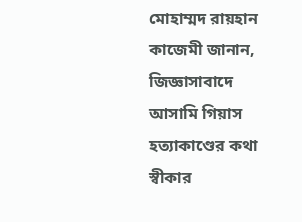মোহাম্মদ রায়হান কাজেমী জানান, জিজ্ঞাসাবাদে আসামি গিয়াস হত্যাকাণ্ডের কথা স্বীকার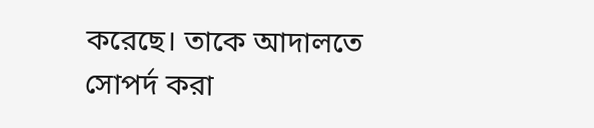করেছে। তাকে আদালতে সোপর্দ করা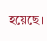হয়েছে।